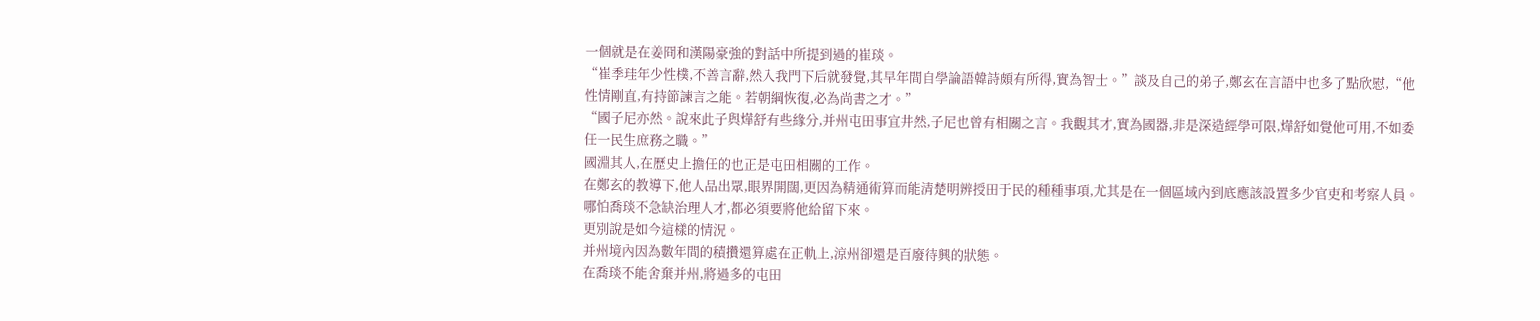一個就是在姜冏和漢陽豪強的對話中所提到過的崔琰。
“崔季珪年少性樸,不善言辭,然入我門下后就發覺,其早年間自學論語韓詩頗有所得,實為智士。”談及自己的弟子,鄭玄在言語中也多了點欣慰,“他性情剛直,有持節諫言之能。若朝綱恢復,必為尚書之才。”
“國子尼亦然。說來此子與燁舒有些緣分,并州屯田事宜井然,子尼也曾有相關之言。我觀其才,實為國器,非是深造經學可限,燁舒如覺他可用,不如委任一民生庶務之職。”
國淵其人,在歷史上擔任的也正是屯田相關的工作。
在鄭玄的教導下,他人品出眾,眼界開闊,更因為精通術算而能清楚明辨授田于民的種種事項,尤其是在一個區域內到底應該設置多少官吏和考察人員。
哪怕喬琰不急缺治理人才,都必須要將他給留下來。
更別說是如今這樣的情況。
并州境內因為數年間的積攢還算處在正軌上,涼州卻還是百廢待興的狀態。
在喬琰不能舍棄并州,將過多的屯田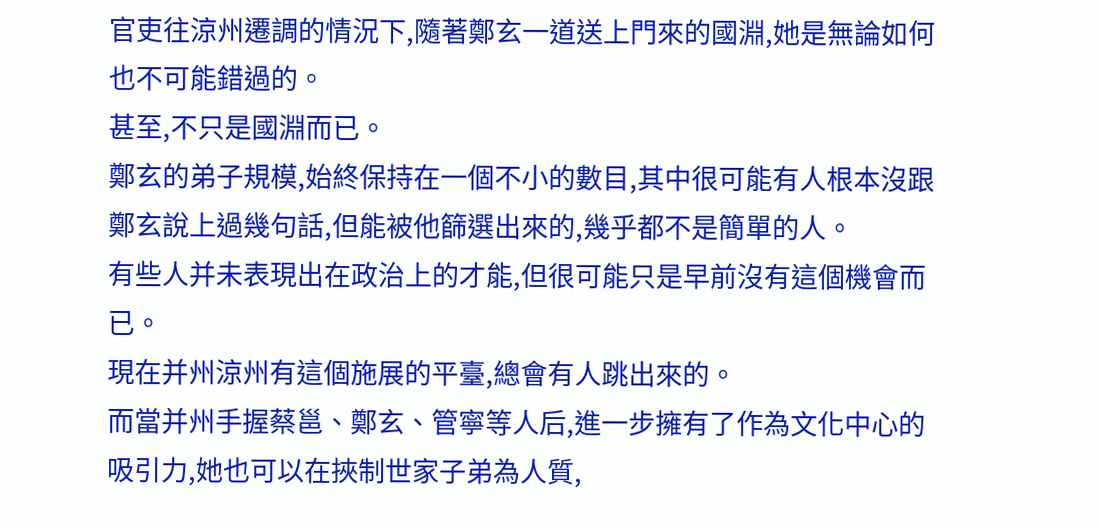官吏往涼州遷調的情況下,隨著鄭玄一道送上門來的國淵,她是無論如何也不可能錯過的。
甚至,不只是國淵而已。
鄭玄的弟子規模,始終保持在一個不小的數目,其中很可能有人根本沒跟鄭玄說上過幾句話,但能被他篩選出來的,幾乎都不是簡單的人。
有些人并未表現出在政治上的才能,但很可能只是早前沒有這個機會而已。
現在并州涼州有這個施展的平臺,總會有人跳出來的。
而當并州手握蔡邕、鄭玄、管寧等人后,進一步擁有了作為文化中心的吸引力,她也可以在挾制世家子弟為人質,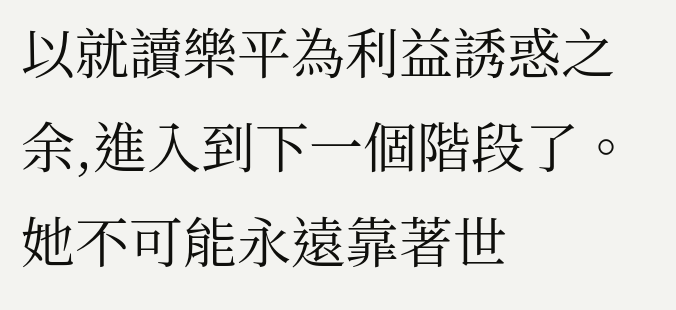以就讀樂平為利益誘惑之余,進入到下一個階段了。
她不可能永遠靠著世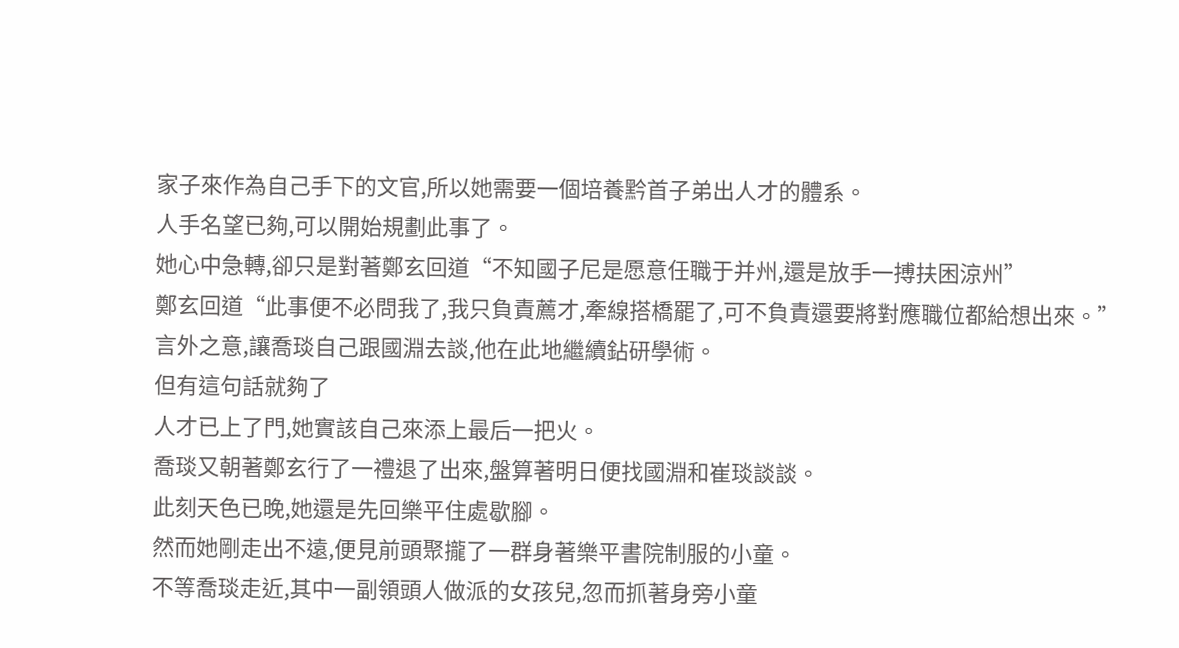家子來作為自己手下的文官,所以她需要一個培養黔首子弟出人才的體系。
人手名望已夠,可以開始規劃此事了。
她心中急轉,卻只是對著鄭玄回道“不知國子尼是愿意任職于并州,還是放手一搏扶困涼州”
鄭玄回道“此事便不必問我了,我只負責薦才,牽線搭橋罷了,可不負責還要將對應職位都給想出來。”
言外之意,讓喬琰自己跟國淵去談,他在此地繼續鉆研學術。
但有這句話就夠了
人才已上了門,她實該自己來添上最后一把火。
喬琰又朝著鄭玄行了一禮退了出來,盤算著明日便找國淵和崔琰談談。
此刻天色已晚,她還是先回樂平住處歇腳。
然而她剛走出不遠,便見前頭聚攏了一群身著樂平書院制服的小童。
不等喬琰走近,其中一副領頭人做派的女孩兒,忽而抓著身旁小童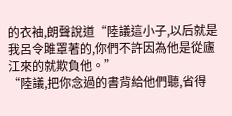的衣袖,朗聲說道“陸議這小子,以后就是我呂令雎罩著的,你們不許因為他是從廬江來的就欺負他。”
“陸議,把你念過的書背給他們聽,省得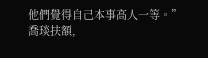他們覺得自己本事高人一等。”
喬琰扶額,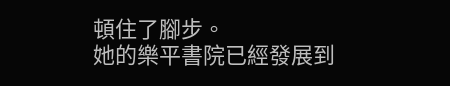頓住了腳步。
她的樂平書院已經發展到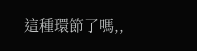這種環節了嗎,,